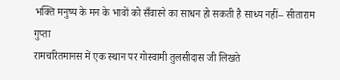भक्ति मनुष्य के मन के भावों को सँवारने का साधन हो सकती है साध्य नहीं– सीताराम गुप्ता
रामचरितमानस में एक स्थान पर गोस्वामी तुलसीदास जी लिखते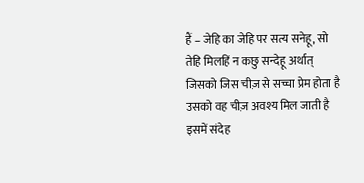हैं – जेहि का जेहि पर सत्य सनेहू, सो तेहि मिलहिं न कछु सन्देहू अर्थात् जिसको जिस चीज़ से सच्चा प्रेम होता है उसको वह चीज़ अवश्य मिल जाती है इसमें संदेह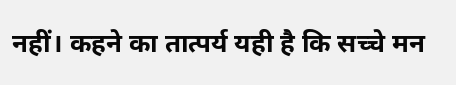नहीं। कहने का तात्पर्य यही है कि सच्चे मन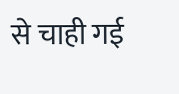से चाही गई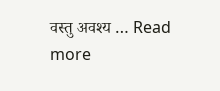वस्तु अवश्य … Read more